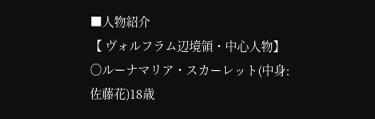■人物紹介
【 ヴォルフラム辺境領・中心人物】
〇ルーナマリア・スカーレット(中身:佐藤花)18歳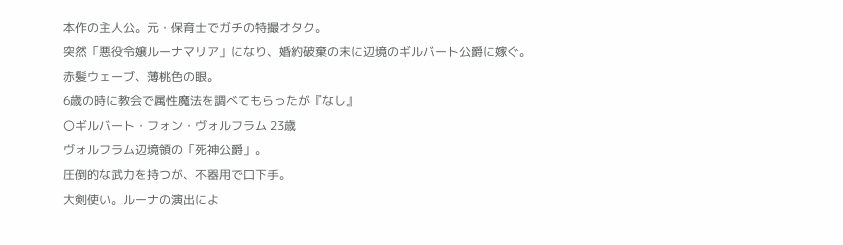本作の主人公。元・保育士でガチの特撮オタク。
突然「悪役令嬢ルーナマリア」になり、婚約破棄の末に辺境のギルバート公爵に嫁ぐ。
赤髪ウェーブ、薄桃色の眼。
6歳の時に教会で属性魔法を調べてもらったが『なし』
〇ギルバート・フォン・ヴォルフラム 23歳
ヴォルフラム辺境領の「死神公爵」。
圧倒的な武力を持つが、不器用で口下手。
大剣使い。ルーナの演出によ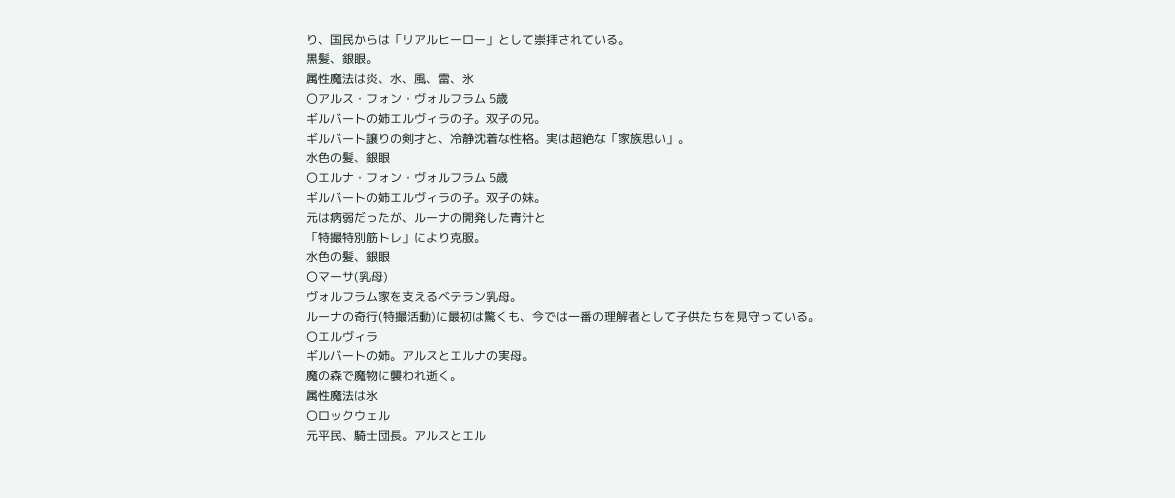り、国民からは「リアルヒーロー」として崇拝されている。
黒髪、銀眼。
属性魔法は炎、水、風、雷、氷
〇アルス・フォン・ヴォルフラム 5歳
ギルバートの姉エルヴィラの子。双子の兄。
ギルバート譲りの剣才と、冷静沈着な性格。実は超絶な「家族思い」。
水色の髪、銀眼
〇エルナ・フォン・ヴォルフラム 5歳
ギルバートの姉エルヴィラの子。双子の妹。
元は病弱だったが、ルーナの開発した青汁と
「特撮特別筋トレ」により克服。
水色の髪、銀眼
〇マーサ(乳母)
ヴォルフラム家を支えるベテラン乳母。
ルーナの奇行(特撮活動)に最初は驚くも、今では一番の理解者として子供たちを見守っている。
〇エルヴィラ
ギルバートの姉。アルスとエルナの実母。
魔の森で魔物に襲われ逝く。
属性魔法は氷
〇ロックウェル
元平民、騎士団長。アルスとエル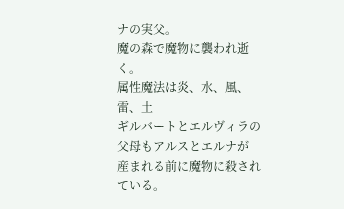ナの実父。
魔の森で魔物に襲われ逝く。
属性魔法は炎、水、風、雷、土
ギルバートとエルヴィラの父母もアルスとエルナが
産まれる前に魔物に殺されている。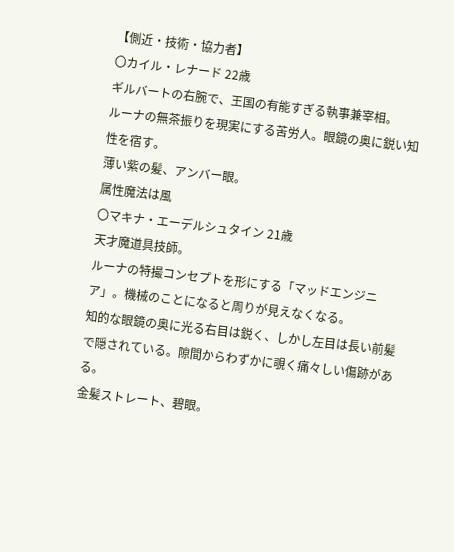【側近・技術・協力者】
〇カイル・レナード 22歳
ギルバートの右腕で、王国の有能すぎる執事兼宰相。
ルーナの無茶振りを現実にする苦労人。眼鏡の奥に鋭い知性を宿す。
薄い紫の髪、アンバー眼。
属性魔法は風
〇マキナ・エーデルシュタイン 21歳
天才魔道具技師。
ルーナの特撮コンセプトを形にする「マッドエンジニア」。機械のことになると周りが見えなくなる。
知的な眼鏡の奥に光る右目は鋭く、しかし左目は長い前髪で隠されている。隙間からわずかに覗く痛々しい傷跡がある。
金髪ストレート、碧眼。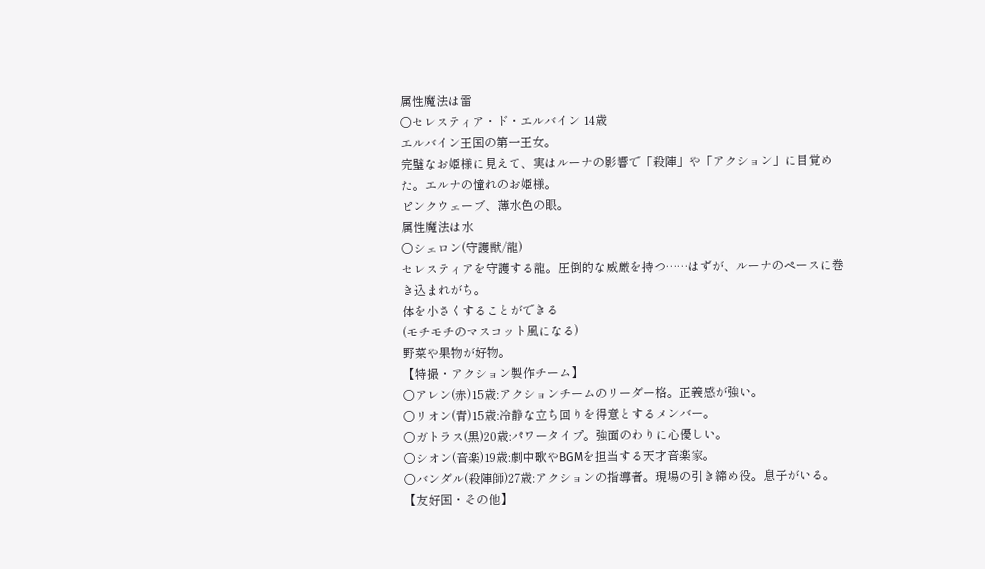属性魔法は雷
〇セレスティア・ド・エルバイン 14歳
エルバイン王国の第一王女。
完璧なお姫様に見えて、実はルーナの影響で「殺陣」や「アクション」に目覚めた。エルナの憧れのお姫様。
ピンクウェーブ、薄水色の眼。
属性魔法は水
〇シェロン(守護獣/龍)
セレスティアを守護する龍。圧倒的な威厳を持つ……はずが、ルーナのペースに巻き込まれがち。
体を小さくすることができる
(モチモチのマスコット風になる)
野菜や果物が好物。
【特撮・アクション製作チーム】
〇アレン(赤)15歳:アクションチームのリーダー格。正義感が強い。
〇リオン(青)15歳:冷静な立ち回りを得意とするメンバー。
〇ガトラス(黒)20歳:パワータイプ。強面のわりに心優しい。
〇シオン(音楽)19歳:劇中歌やBGMを担当する天才音楽家。
〇バンダル(殺陣師)27歳:アクションの指導者。現場の引き締め役。息子がいる。
【友好国・その他】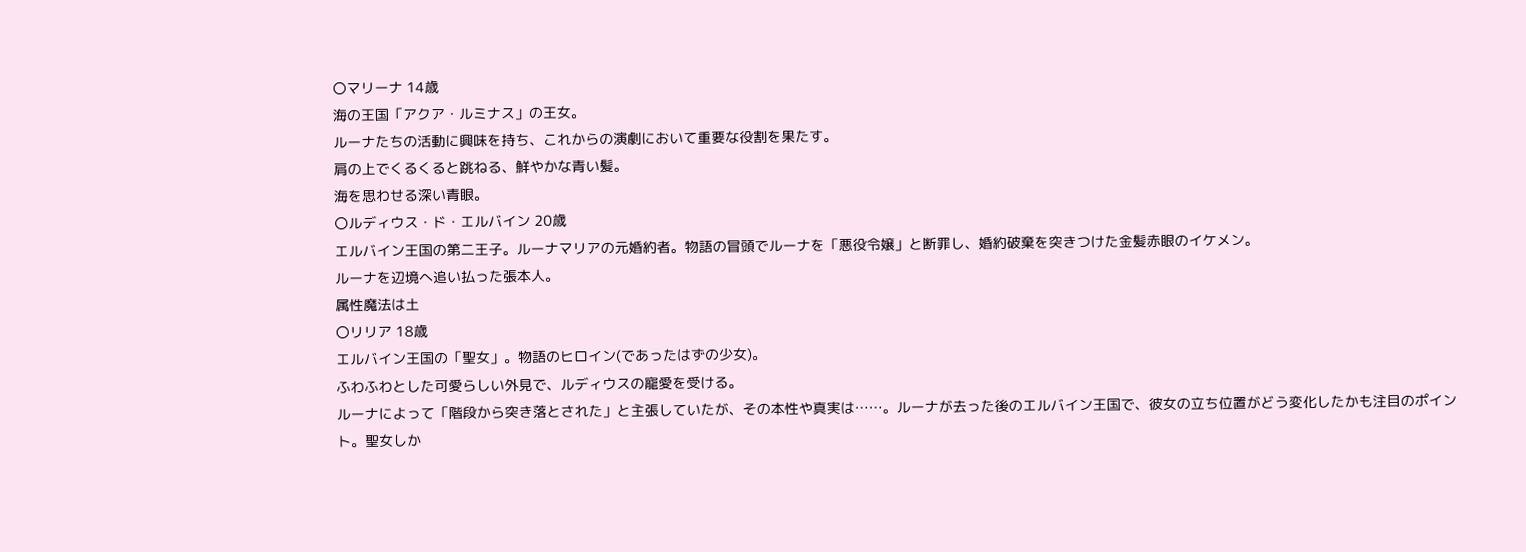〇マリーナ 14歳
海の王国「アクア・ルミナス」の王女。
ルーナたちの活動に興味を持ち、これからの演劇において重要な役割を果たす。
肩の上でくるくると跳ねる、鮮やかな青い髪。
海を思わせる深い青眼。
〇ルディウス・ド・エルバイン 20歳
エルバイン王国の第二王子。ルーナマリアの元婚約者。物語の冒頭でルーナを「悪役令嬢」と断罪し、婚約破棄を突きつけた金髪赤眼のイケメン。
ルーナを辺境へ追い払った張本人。
属性魔法は土
〇リリア 18歳
エルバイン王国の「聖女」。物語のヒロイン(であったはずの少女)。
ふわふわとした可愛らしい外見で、ルディウスの寵愛を受ける。
ルーナによって「階段から突き落とされた」と主張していたが、その本性や真実は……。ルーナが去った後のエルバイン王国で、彼女の立ち位置がどう変化したかも注目のポイント。聖女しか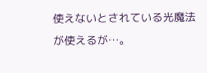使えないとされている光魔法が使えるが…。